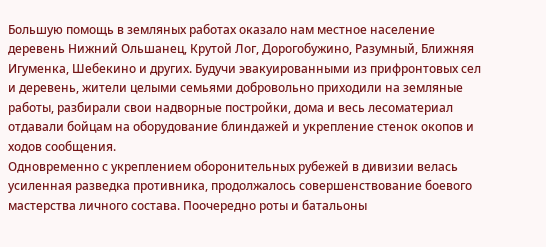Большую помощь в земляных работах оказало нам местное население деревень Нижний Ольшанец, Крутой Лог, Дорогобужино, Разумный, Ближняя Игуменка, Шебекино и других. Будучи эвакуированными из прифронтовых сел и деревень, жители целыми семьями добровольно приходили на земляные работы, разбирали свои надворные постройки, дома и весь лесоматериал отдавали бойцам на оборудование блиндажей и укрепление стенок окопов и ходов сообщения.
Одновременно с укреплением оборонительных рубежей в дивизии велась усиленная разведка противника, продолжалось совершенствование боевого мастерства личного состава. Поочередно роты и батальоны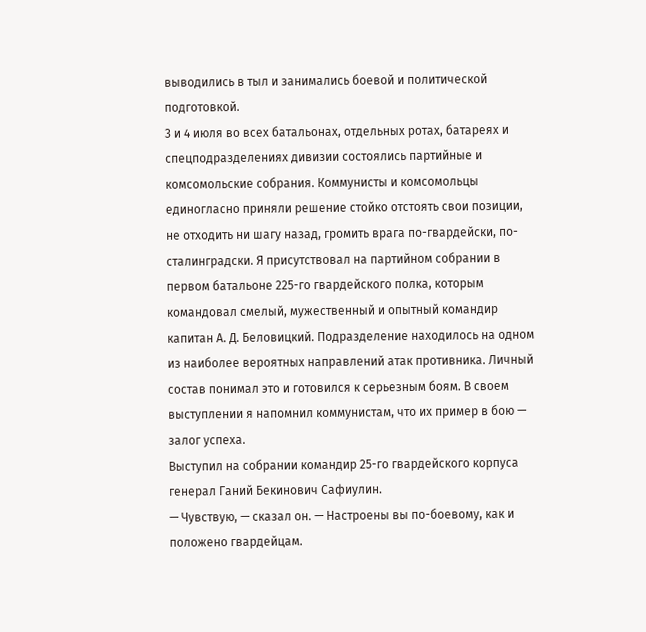выводились в тыл и занимались боевой и политической подготовкой.
3 и 4 июля во всех батальонах, отдельных ротах, батареях и спецподразделениях дивизии состоялись партийные и комсомольские собрания. Коммунисты и комсомольцы единогласно приняли решение стойко отстоять свои позиции, не отходить ни шагу назад, громить врага по-гвардейски, по-сталинградски. Я присутствовал на партийном собрании в первом батальоне 225-го гвардейского полка, которым командовал смелый, мужественный и опытный командир капитан А. Д. Беловицкий. Подразделение находилось на одном из наиболее вероятных направлений атак противника. Личный состав понимал это и готовился к серьезным боям. В своем выступлении я напомнил коммунистам, что их пример в бою — залог успеха.
Выступил на собрании командир 25-го гвардейского корпуса генерал Ганий Бекинович Сафиулин.
— Чувствую, — сказал он. — Настроены вы по-боевому, как и положено гвардейцам.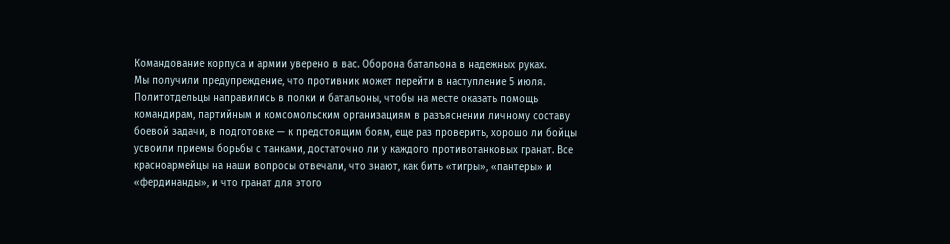Командование корпуса и армии уверено в вас. Оборона батальона в надежных руках.
Мы получили предупреждение, что противник может перейти в наступление 5 июля. Политотдельцы направились в полки и батальоны, чтобы на месте оказать помощь командирам, партийным и комсомольским организациям в разъяснении личному составу боевой задачи, в подготовке — к предстоящим боям, еще раз проверить, хорошо ли бойцы усвоили приемы борьбы с танками, достаточно ли у каждого противотанковых гранат. Все красноармейцы на наши вопросы отвечали, что знают, как бить «тигры», «пантеры» и «фердинанды», и что гранат для этого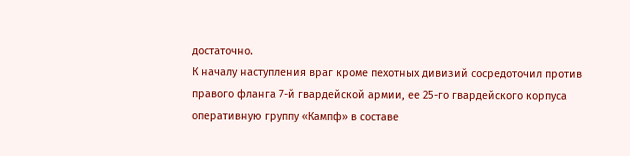достаточно.
К началу наступления враг кроме пехотных дивизий сосредоточил против правого фланга 7-й гвардейской армии, ее 25-го гвардейского корпуса оперативную группу «Кампф» в составе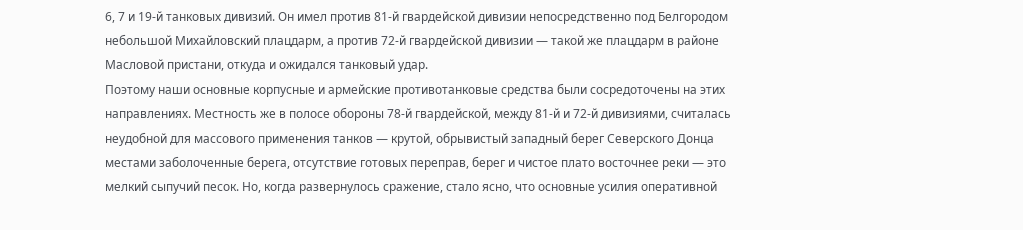6, 7 и 19-й танковых дивизий. Он имел против 81-й гвардейской дивизии непосредственно под Белгородом небольшой Михайловский плацдарм, а против 72-й гвардейской дивизии — такой же плацдарм в районе Масловой пристани, откуда и ожидался танковый удар.
Поэтому наши основные корпусные и армейские противотанковые средства были сосредоточены на этих направлениях. Местность же в полосе обороны 78-й гвардейской, между 81-й и 72-й дивизиями, считалась неудобной для массового применения танков — крутой, обрывистый западный берег Северского Донца местами заболоченные берега, отсутствие готовых переправ, берег и чистое плато восточнее реки — это мелкий сыпучий песок. Но, когда развернулось сражение, стало ясно, что основные усилия оперативной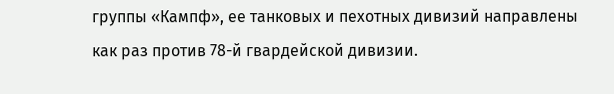группы «Кампф», ее танковых и пехотных дивизий направлены как раз против 78-й гвардейской дивизии.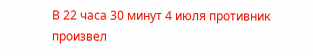В 22 часа 30 минут 4 июля противник произвел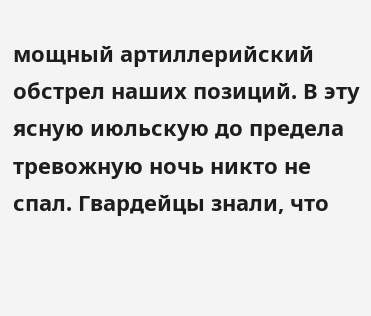мощный артиллерийский обстрел наших позиций. В эту ясную июльскую до предела тревожную ночь никто не спал. Гвардейцы знали, что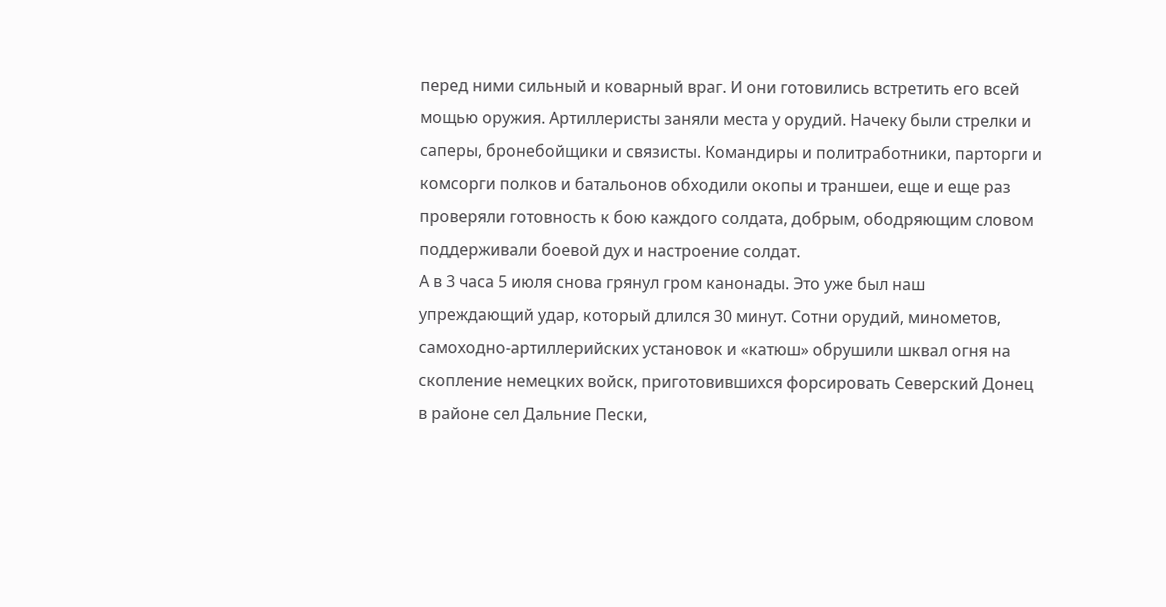перед ними сильный и коварный враг. И они готовились встретить его всей мощью оружия. Артиллеристы заняли места у орудий. Начеку были стрелки и саперы, бронебойщики и связисты. Командиры и политработники, парторги и комсорги полков и батальонов обходили окопы и траншеи, еще и еще раз проверяли готовность к бою каждого солдата, добрым, ободряющим словом поддерживали боевой дух и настроение солдат.
А в 3 часа 5 июля снова грянул гром канонады. Это уже был наш упреждающий удар, который длился 30 минут. Сотни орудий, минометов, самоходно-артиллерийских установок и «катюш» обрушили шквал огня на скопление немецких войск, приготовившихся форсировать Северский Донец в районе сел Дальние Пески,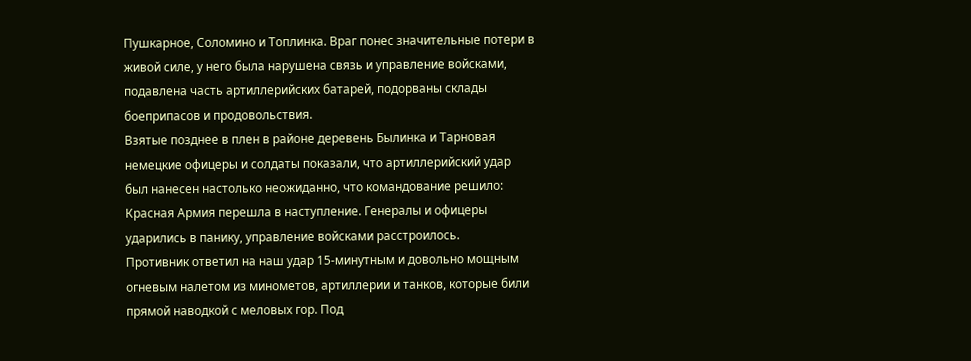Пушкарное, Соломино и Топлинка. Враг понес значительные потери в живой силе, у него была нарушена связь и управление войсками, подавлена часть артиллерийских батарей, подорваны склады боеприпасов и продовольствия.
Взятые позднее в плен в районе деревень Былинка и Тарновая немецкие офицеры и солдаты показали, что артиллерийский удар был нанесен настолько неожиданно, что командование решило: Красная Армия перешла в наступление. Генералы и офицеры ударились в панику, управление войсками расстроилось.
Противник ответил на наш удар 15-минутным и довольно мощным огневым налетом из минометов, артиллерии и танков, которые били прямой наводкой с меловых гор. Под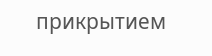прикрытием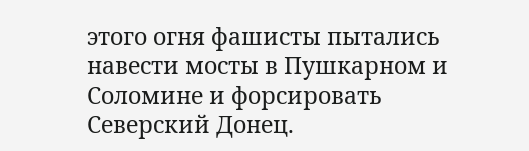этого огня фашисты пытались навести мосты в Пушкарном и Соломине и форсировать Северский Донец.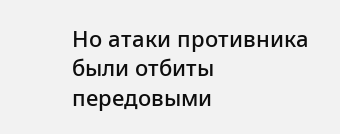Но атаки противника были отбиты передовыми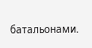батальонами.